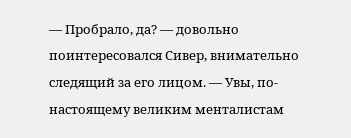— Пробрало, да? — довольно поинтересовался Сивер, внимательно следящий за его лицом. — Увы, по-настоящему великим менталистам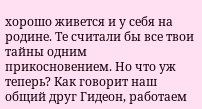хорошо живется и у себя на родине. Те считали бы все твои тайны одним прикосновением. Но что уж теперь? Как говорит наш общий друг Гидеон, работаем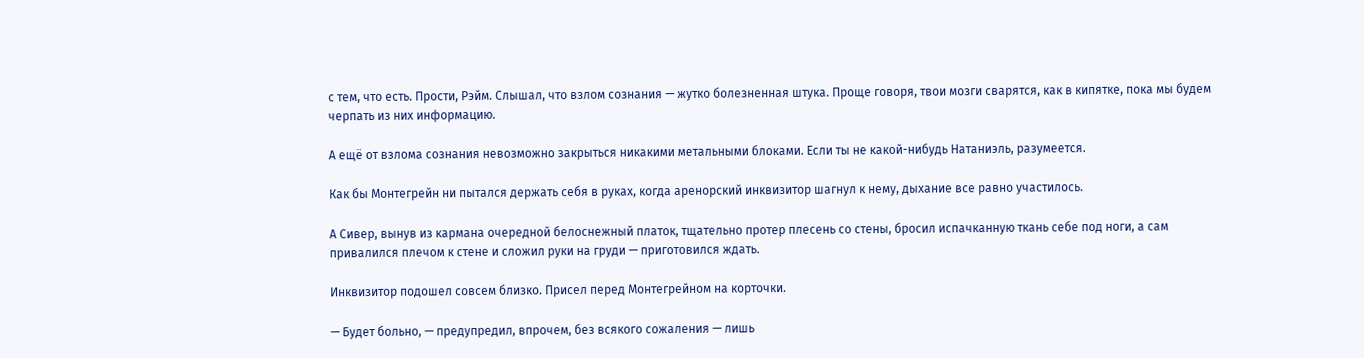с тем, что есть. Прости, Рэйм. Слышал, что взлом сознания — жутко болезненная штука. Проще говоря, твои мозги сварятся, как в кипятке, пока мы будем черпать из них информацию.

А ещё от взлома сознания невозможно закрыться никакими метальными блоками. Если ты не какой-нибудь Натаниэль, разумеется.

Как бы Монтегрейн ни пытался держать себя в руках, когда аренорский инквизитор шагнул к нему, дыхание все равно участилось.

А Сивер, вынув из кармана очередной белоснежный платок, тщательно протер плесень со стены, бросил испачканную ткань себе под ноги, а сам привалился плечом к стене и сложил руки на груди — приготовился ждать.

Инквизитор подошел совсем близко. Присел перед Монтегрейном на корточки.

— Будет больно, — предупредил, впрочем, без всякого сожаления — лишь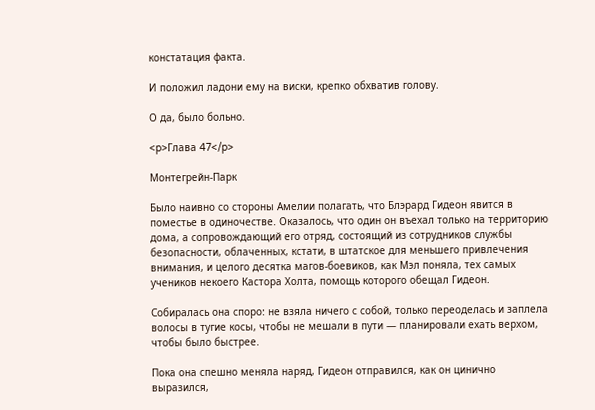констатация факта.

И положил ладони ему на виски, крепко обхватив голову.

О да, было больно.

<p>Глава 47</p>

Монтегрейн-Парк

Было наивно со стороны Амелии полагать, что Блэрард Гидеон явится в поместье в одиночестве. Оказалось, что один он въехал только на территорию дома, а сопровождающий его отряд, состоящий из сотрудников службы безопасности, облаченных, кстати, в штатское для меньшего привлечения внимания, и целого десятка магов-боевиков, как Мэл поняла, тех самых учеников некоего Кастора Холта, помощь которого обещал Гидеон.

Собиралась она споро: не взяла ничего с собой, только переоделась и заплела волосы в тугие косы, чтобы не мешали в пути — планировали ехать верхом, чтобы было быстрее.

Пока она спешно меняла наряд, Гидеон отправился, как он цинично выразился,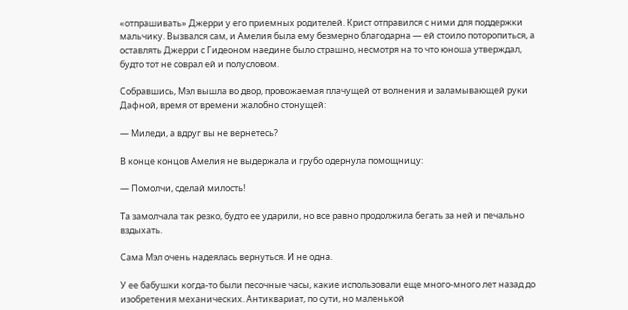«отпрашивать» Джерри у его приемных родителей. Крист отправился с ними для поддержки мальчику. Вызвался сам, и Амелия была ему безмерно благодарна — ей стоило поторопиться, а оставлять Джерри с Гидеоном наедине было страшно, несмотря на то что юноша утверждал, будто тот не соврал ей и полусловом.

Собравшись, Мэл вышла во двор, провожаемая плачущей от волнения и заламывающей руки Дафной, время от времени жалобно стонущей:

— Миледи, а вдруг вы не вернетесь?

В конце концов Амелия не выдержала и грубо одернула помощницу:

— Помолчи, сделай милость!

Та замолчала так резко, будто ее ударили, но все равно продолжила бегать за ней и печально вздыхать.

Сама Мэл очень надеялась вернуться. И не одна.

У ее бабушки когда-то были песочные часы, какие использовали еще много-много лет назад до изобретения механических. Антиквариат, по сути, но маленькой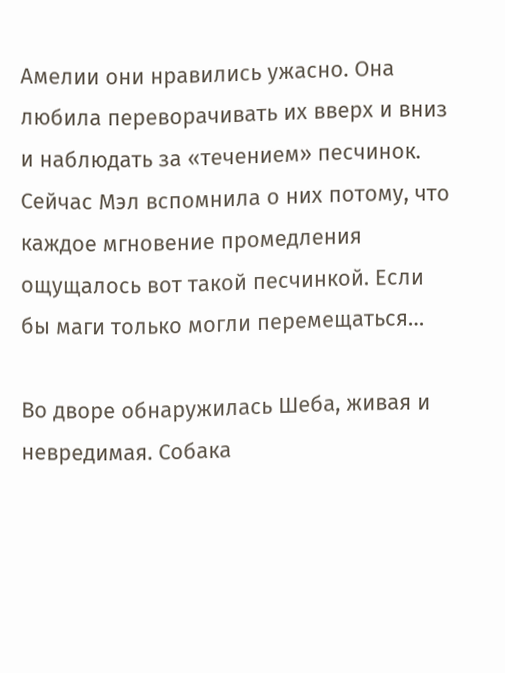Амелии они нравились ужасно. Она любила переворачивать их вверх и вниз и наблюдать за «течением» песчинок. Сейчас Мэл вспомнила о них потому, что каждое мгновение промедления ощущалось вот такой песчинкой. Если бы маги только могли перемещаться…

Во дворе обнаружилась Шеба, живая и невредимая. Собака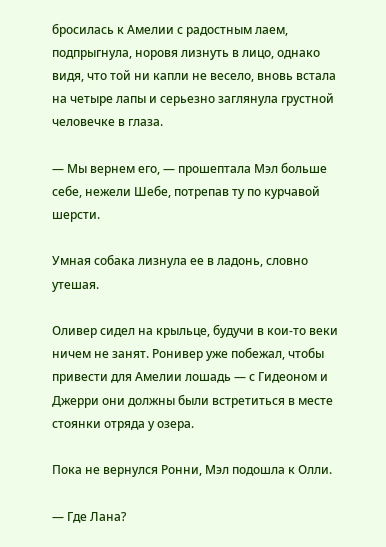бросилась к Амелии с радостным лаем, подпрыгнула, норовя лизнуть в лицо, однако видя, что той ни капли не весело, вновь встала на четыре лапы и серьезно заглянула грустной человечке в глаза.

— Мы вернем его, — прошептала Мэл больше себе, нежели Шебе, потрепав ту по курчавой шерсти.

Умная собака лизнула ее в ладонь, словно утешая.

Оливер сидел на крыльце, будучи в кои-то веки ничем не занят. Ронивер уже побежал, чтобы привести для Амелии лошадь — с Гидеоном и Джерри они должны были встретиться в месте стоянки отряда у озера.

Пока не вернулся Ронни, Мэл подошла к Олли.

— Где Лана?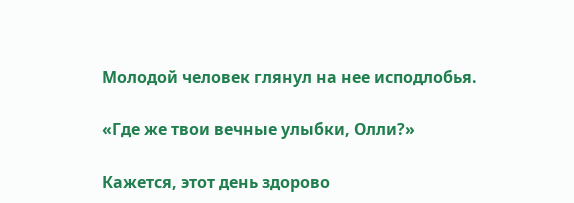Молодой человек глянул на нее исподлобья.

«Где же твои вечные улыбки, Олли?»

Кажется, этот день здорово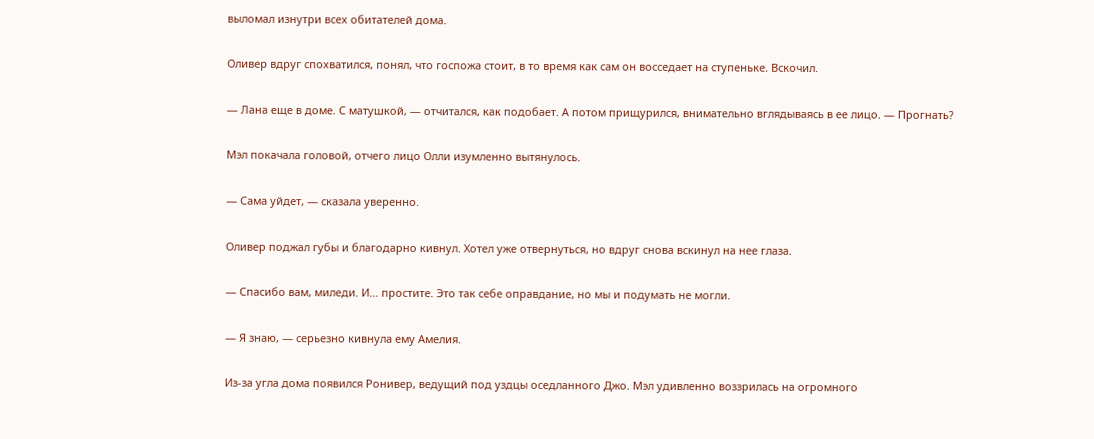выломал изнутри всех обитателей дома.

Оливер вдруг спохватился, понял, что госпожа стоит, в то время как сам он восседает на ступеньке. Вскочил.

— Лана еще в доме. С матушкой, — отчитался, как подобает. А потом прищурился, внимательно вглядываясь в ее лицо. — Прогнать?

Мэл покачала головой, отчего лицо Олли изумленно вытянулось.

— Сама уйдет, — сказала уверенно.

Оливер поджал губы и благодарно кивнул. Хотел уже отвернуться, но вдруг снова вскинул на нее глаза.

— Спасибо вам, миледи. И… простите. Это так себе оправдание, но мы и подумать не могли.

— Я знаю, — серьезно кивнула ему Амелия.

Из-за угла дома появился Ронивер, ведущий под уздцы оседланного Джо. Мэл удивленно воззрилась на огромного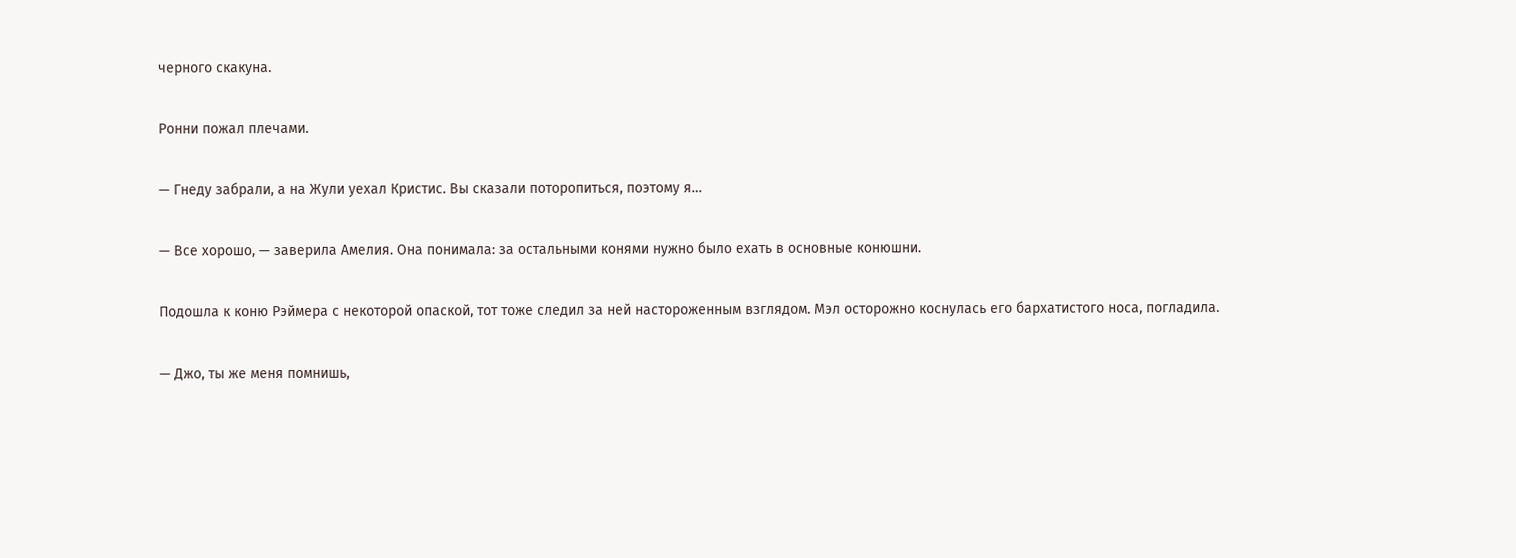черного скакуна.

Ронни пожал плечами.

— Гнеду забрали, а на Жули уехал Кристис. Вы сказали поторопиться, поэтому я…

— Все хорошо, — заверила Амелия. Она понимала: за остальными конями нужно было ехать в основные конюшни.

Подошла к коню Рэймера с некоторой опаской, тот тоже следил за ней настороженным взглядом. Мэл осторожно коснулась его бархатистого носа, погладила.

— Джо, ты же меня помнишь,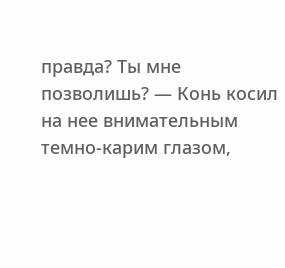правда? Ты мне позволишь? — Конь косил на нее внимательным темно-карим глазом,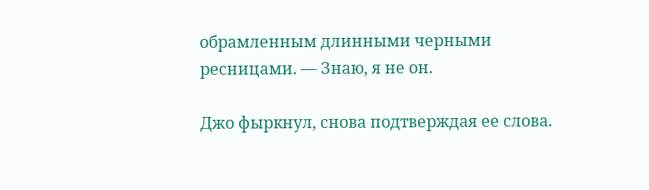обрамленным длинными черными ресницами. — Знаю, я не он.

Джо фыркнул, снова подтверждая ее слова.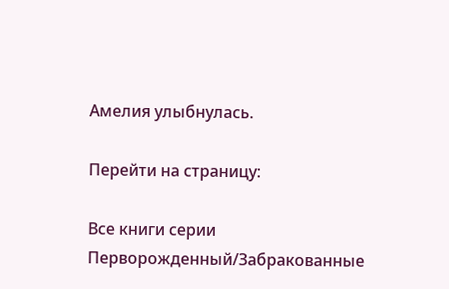Амелия улыбнулась.

Перейти на страницу:

Все книги серии Перворожденный/Забракованные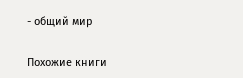- общий мир

Похожие книги